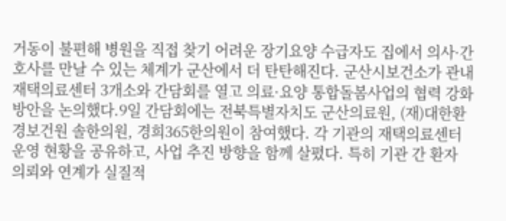거동이 불편해 병원을 직접 찾기 어려운 장기요양 수급자도 집에서 의사·간호사를 만날 수 있는 체계가 군산에서 더 탄탄해진다. 군산시보건소가 관내 재택의료센터 3개소와 간담회를 열고 의료·요양 통합돌봄사업의 협력 강화 방안을 논의했다.9일 간담회에는 전북특별자치도 군산의료원, (재)대한환경보건원 솔한의원, 경희365한의원이 참여했다. 각 기관의 재택의료센터 운영 현황을 공유하고, 사업 추진 방향을 함께 살폈다. 특히 기관 간 환자 의뢰와 연계가 실질적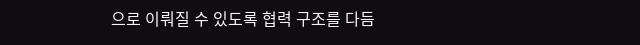으로 이뤄질 수 있도록 협력 구조를 다듬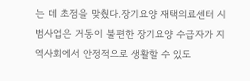는 데 초점을 맞췄다.장기요양 재택의료센터 시범사업은 거동이 불편한 장기요양 수급자가 지역사회에서 안정적으로 생활할 수 있도